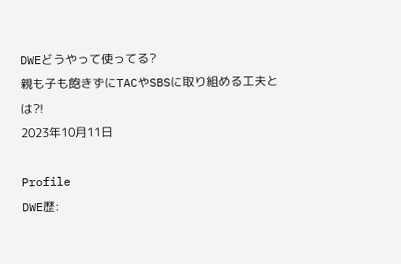DWEどうやって使ってる?
親も子も飽きずにTACやSBSに取り組める工夫とは?!
2023年10月11日

Profile
DWE歴: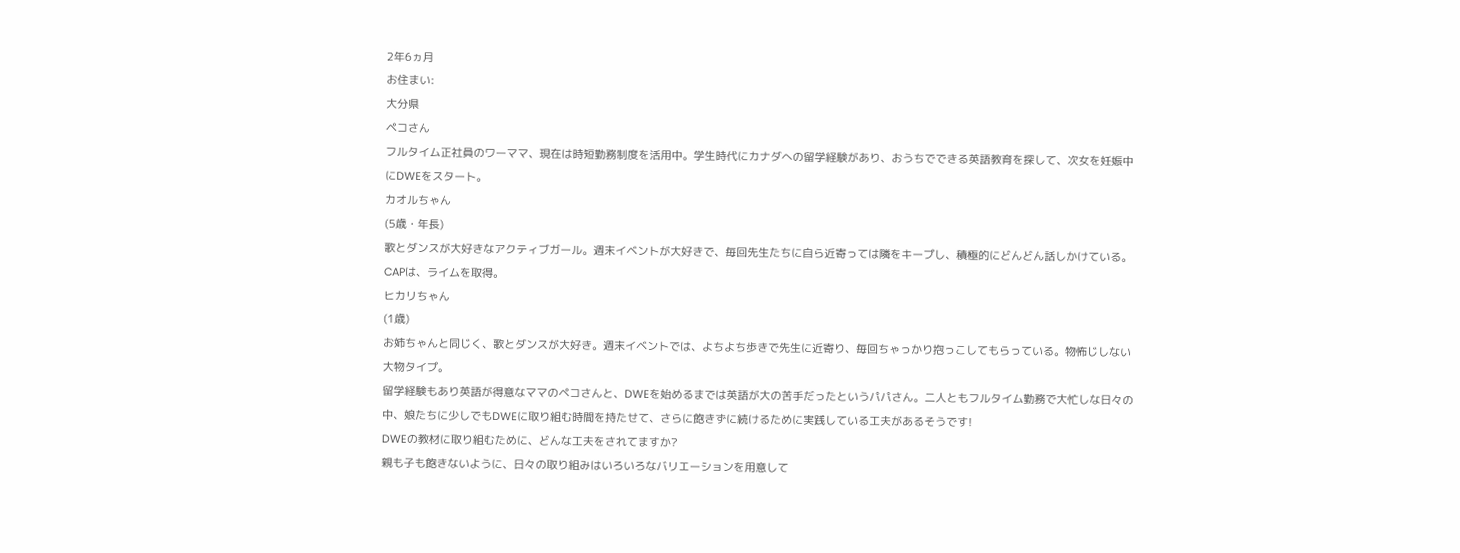2年6ヵ月
お住まい:
大分県
ペコさん
フルタイム正社員のワーママ、現在は時短勤務制度を活用中。学生時代にカナダへの留学経験があり、おうちでできる英語教育を探して、次女を妊娠中にDWEをスタート。
カオルちゃん
(5歳・年長)
歌とダンスが大好きなアクティブガール。週末イベントが大好きで、毎回先生たちに自ら近寄っては隣をキープし、積極的にどんどん話しかけている。CAPは、ライムを取得。
ヒカリちゃん
(1歳)
お姉ちゃんと同じく、歌とダンスが大好き。週末イベントでは、よちよち歩きで先生に近寄り、毎回ちゃっかり抱っこしてもらっている。物怖じしない大物タイプ。
留学経験もあり英語が得意なママのペコさんと、DWEを始めるまでは英語が大の苦手だったというパパさん。二人ともフルタイム勤務で大忙しな日々の中、娘たちに少しでもDWEに取り組む時間を持たせて、さらに飽きずに続けるために実践している工夫があるそうです!
DWEの教材に取り組むために、どんな工夫をされてますか?
親も子も飽きないように、日々の取り組みはいろいろなバリエーションを用意して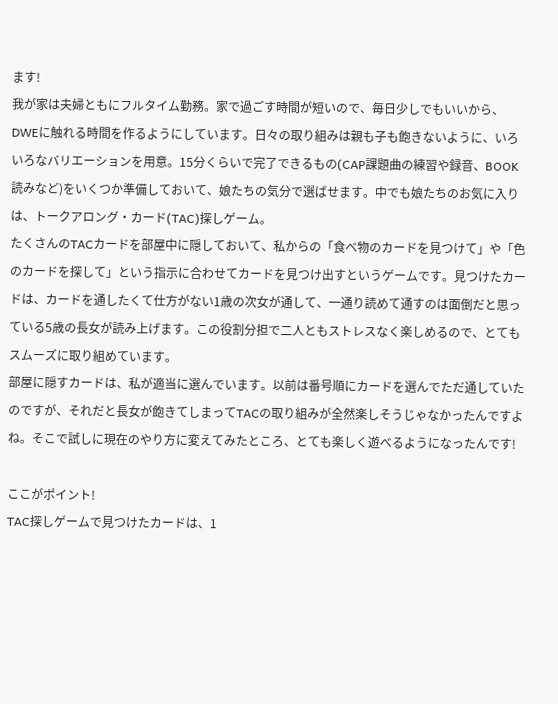ます!
我が家は夫婦ともにフルタイム勤務。家で過ごす時間が短いので、毎日少しでもいいから、DWEに触れる時間を作るようにしています。日々の取り組みは親も子も飽きないように、いろいろなバリエーションを用意。15分くらいで完了できるもの(CAP課題曲の練習や録音、BOOK読みなど)をいくつか準備しておいて、娘たちの気分で選ばせます。中でも娘たちのお気に入りは、トークアロング・カード(TAC)探しゲーム。
たくさんのTACカードを部屋中に隠しておいて、私からの「食べ物のカードを見つけて」や「色のカードを探して」という指示に合わせてカードを見つけ出すというゲームです。見つけたカードは、カードを通したくて仕方がない1歳の次女が通して、一通り読めて通すのは面倒だと思っている5歳の長女が読み上げます。この役割分担で二人ともストレスなく楽しめるので、とてもスムーズに取り組めています。
部屋に隠すカードは、私が適当に選んでいます。以前は番号順にカードを選んでただ通していたのですが、それだと長女が飽きてしまってTACの取り組みが全然楽しそうじゃなかったんですよね。そこで試しに現在のやり方に変えてみたところ、とても楽しく遊べるようになったんです!

ここがポイント!
TAC探しゲームで見つけたカードは、1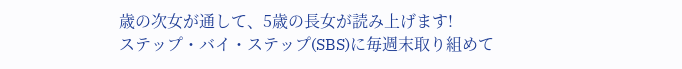歳の次女が通して、5歳の長女が読み上げます!
ステップ・バイ・ステップ(SBS)に毎週末取り組めて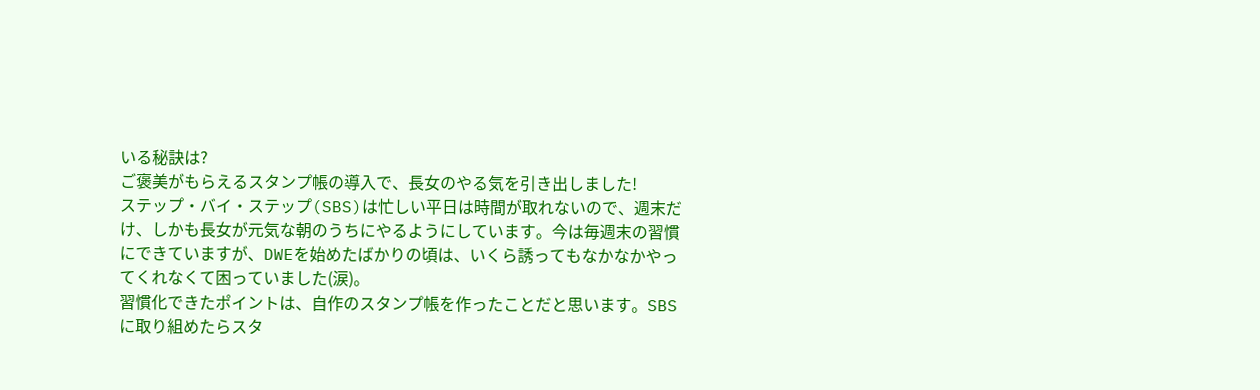いる秘訣は?
ご褒美がもらえるスタンプ帳の導入で、長女のやる気を引き出しました!
ステップ・バイ・ステップ(SBS)は忙しい平日は時間が取れないので、週末だけ、しかも長女が元気な朝のうちにやるようにしています。今は毎週末の習慣にできていますが、DWEを始めたばかりの頃は、いくら誘ってもなかなかやってくれなくて困っていました(涙)。
習慣化できたポイントは、自作のスタンプ帳を作ったことだと思います。SBSに取り組めたらスタ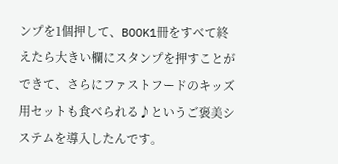ンプを1個押して、BOOK1冊をすべて終えたら大きい欄にスタンプを押すことができて、さらにファストフードのキッズ用セットも食べられる♪というご褒美システムを導入したんです。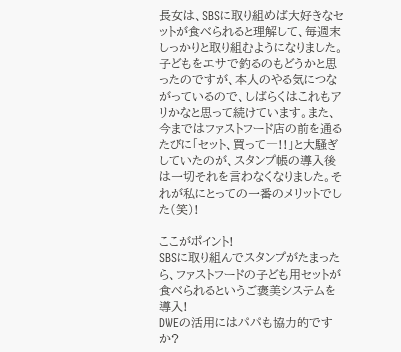長女は、SBSに取り組めば大好きなセットが食べられると理解して、毎週末しっかりと取り組むようになりました。子どもをエサで釣るのもどうかと思ったのですが、本人のやる気につながっているので、しばらくはこれもアリかなと思って続けています。また、今まではファストフード店の前を通るたびに「セット、買って―!!」と大騒ぎしていたのが、スタンプ帳の導入後は一切それを言わなくなりました。それが私にとっての一番のメリットでした(笑)!

ここがポイント!
SBSに取り組んでスタンプがたまったら、ファストフードの子ども用セットが食べられるというご褒美システムを導入!
DWEの活用にはパパも協力的ですか?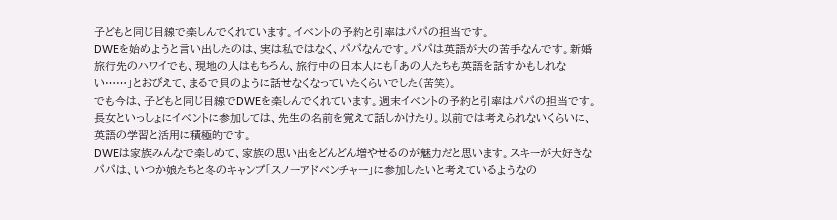子どもと同じ目線で楽しんでくれています。イベントの予約と引率はパパの担当です。
DWEを始めようと言い出したのは、実は私ではなく、パパなんです。パパは英語が大の苦手なんです。新婚旅行先のハワイでも、現地の人はもちろん、旅行中の日本人にも「あの人たちも英語を話すかもしれない……」とおびえて、まるで貝のように話せなくなっていたくらいでした(苦笑)。
でも今は、子どもと同じ目線でDWEを楽しんでくれています。週末イベントの予約と引率はパパの担当です。長女といっしょにイベントに参加しては、先生の名前を覚えて話しかけたり。以前では考えられないくらいに、英語の学習と活用に積極的です。
DWEは家族みんなで楽しめて、家族の思い出をどんどん増やせるのが魅力だと思います。スキーが大好きなパパは、いつか娘たちと冬のキャンプ「スノーアドベンチャー」に参加したいと考えているようなの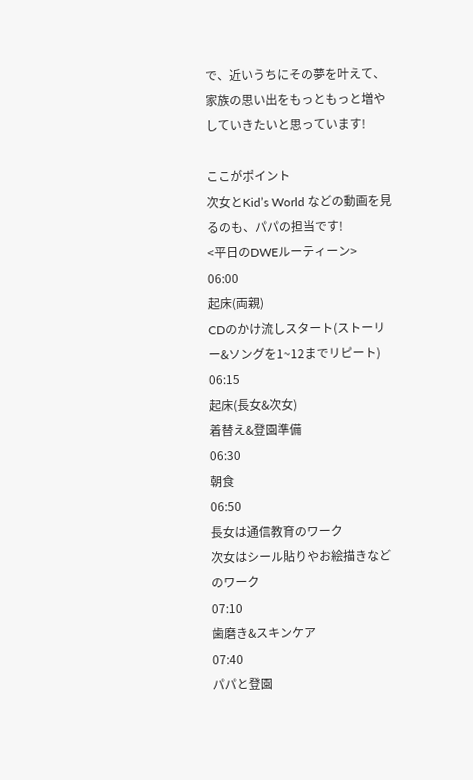で、近いうちにその夢を叶えて、家族の思い出をもっともっと増やしていきたいと思っています!

ここがポイント
次女とKid’s World などの動画を見るのも、パパの担当です!
<平日のDWEルーティーン>
06:00
起床(両親)
CDのかけ流しスタート(ストーリー&ソングを1~12までリピート)
06:15
起床(長女&次女)
着替え&登園準備
06:30
朝食
06:50
長女は通信教育のワーク
次女はシール貼りやお絵描きなどのワーク
07:10
歯磨き&スキンケア
07:40
パパと登園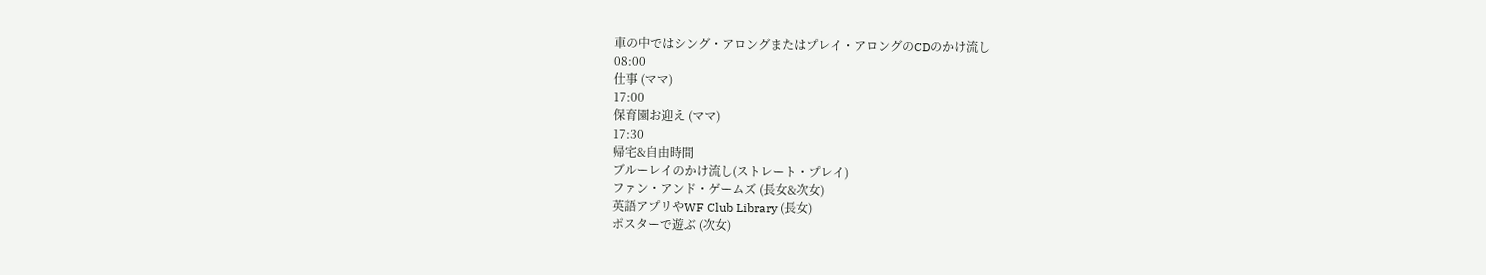車の中ではシング・アロングまたはプレイ・アロングのCDのかけ流し
08:00
仕事 (ママ)
17:00
保育園お迎え (ママ)
17:30
帰宅&自由時間
ブルーレイのかけ流し(ストレート・プレイ)
ファン・アンド・ゲームズ (長女&次女)
英語アプリやWF Club Library (長女)
ポスターで遊ぶ (次女)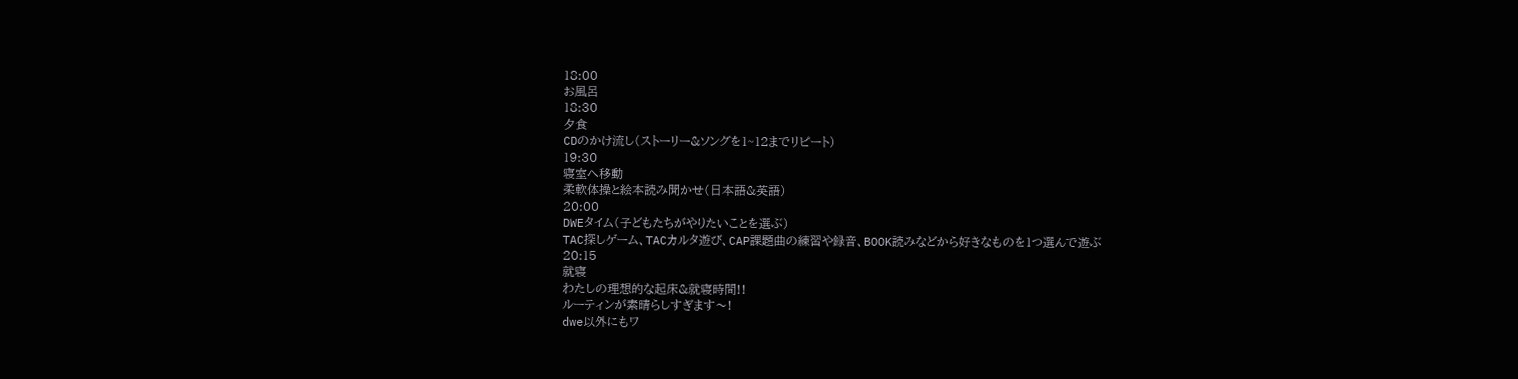18:00
お風呂
18:30
夕食
CDのかけ流し(ストーリー&ソングを1~12までリピート)
19:30
寝室へ移動
柔軟体操と絵本読み聞かせ(日本語&英語)
20:00
DWEタイム(子どもたちがやりたいことを選ぶ)
TAC探しゲーム、TACカルタ遊び、CAP課題曲の練習や録音、BOOK読みなどから好きなものを1つ選んで遊ぶ
20:15
就寝
わたしの理想的な起床&就寝時間!!
ルーティンが素晴らしすぎます〜!
dwe以外にもワ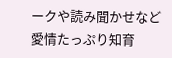ークや読み聞かせなど
愛情たっぷり知育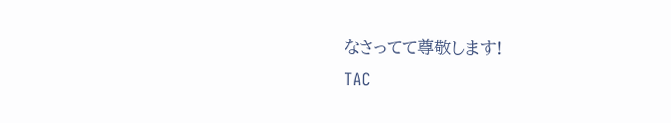なさってて尊敬します!
TAC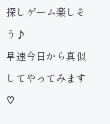探しゲーム楽しそう♪
早速今日から真似してやってみます♡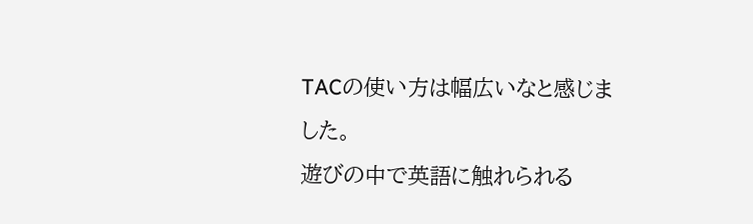TACの使い方は幅広いなと感じました。
遊びの中で英語に触れられる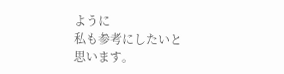ように
私も参考にしたいと思います。